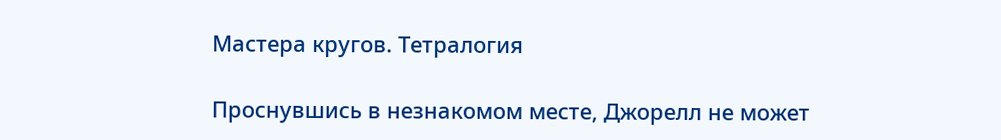Мастера кругов. Тетралогия

Проснувшись в незнакомом месте, Джорелл не может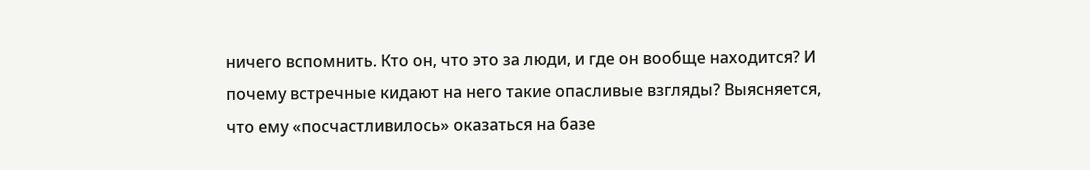ничего вспомнить. Кто он, что это за люди, и где он вообще находится? И почему встречные кидают на него такие опасливые взгляды? Выясняется, что ему «посчастливилось» оказаться на базе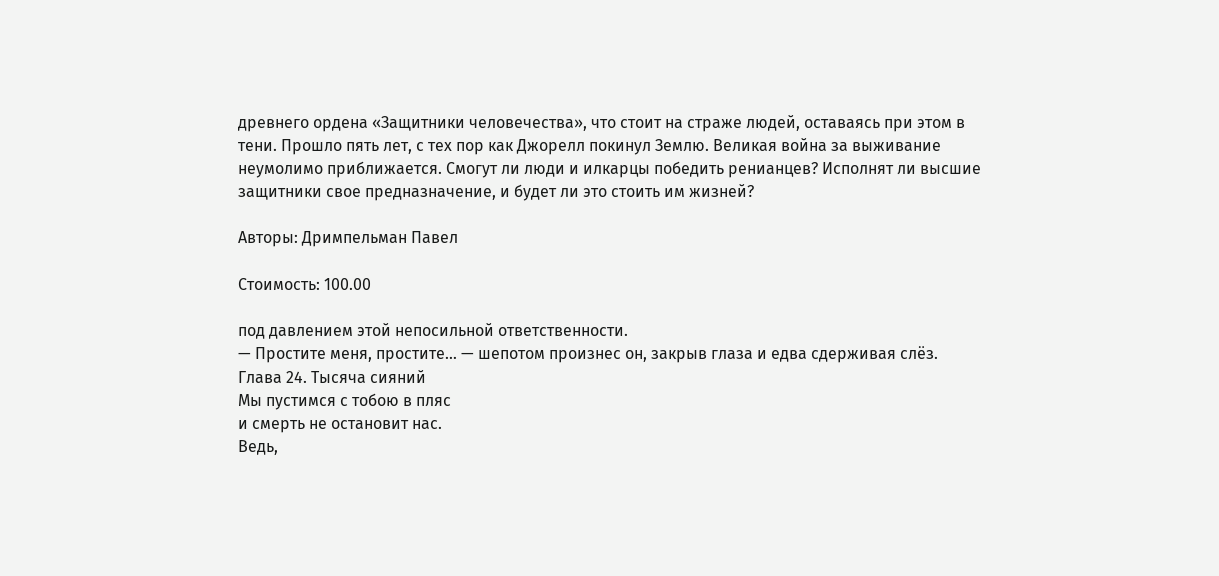древнего ордена «Защитники человечества», что стоит на страже людей, оставаясь при этом в тени. Прошло пять лет, с тех пор как Джорелл покинул Землю. Великая война за выживание неумолимо приближается. Смогут ли люди и илкарцы победить ренианцев? Исполнят ли высшие защитники свое предназначение, и будет ли это стоить им жизней?

Авторы: Дримпельман Павел

Стоимость: 100.00

под давлением этой непосильной ответственности.
— Простите меня, простите… — шепотом произнес он, закрыв глаза и едва сдерживая слёз.
Глава 24. Тысяча сияний
Мы пустимся с тобою в пляс
и смерть не остановит нас.
Ведь,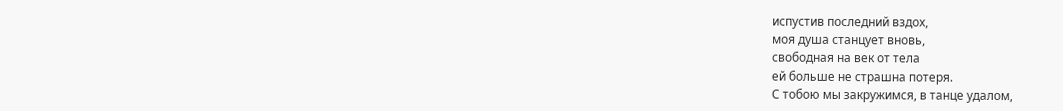испустив последний вздох,
моя душа станцует вновь,
свободная на век от тела
ей больше не страшна потеря.
С тобою мы закружимся, в танце удалом,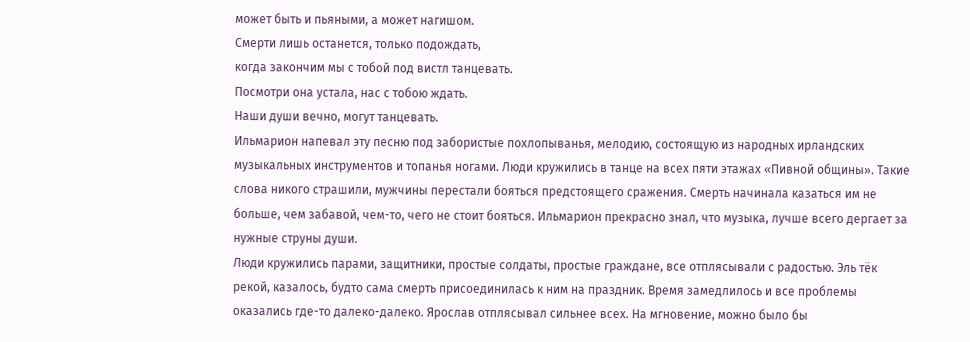может быть и пьяными, а может нагишом.
Смерти лишь останется, только подождать,
когда закончим мы с тобой под вистл танцевать.
Посмотри она устала, нас с тобою ждать.
Наши души вечно, могут танцевать.
Ильмарион напевал эту песню под забористые похлопыванья, мелодию, состоящую из народных ирландских музыкальных инструментов и топанья ногами. Люди кружились в танце на всех пяти этажах «Пивной общины». Такие слова никого страшили, мужчины перестали бояться предстоящего сражения. Смерть начинала казаться им не больше, чем забавой, чем-то, чего не стоит бояться. Ильмарион прекрасно знал, что музыка, лучше всего дергает за нужные струны души.
Люди кружились парами, защитники, простые солдаты, простые граждане, все отплясывали с радостью. Эль тёк рекой, казалось, будто сама смерть присоединилась к ним на праздник. Время замедлилось и все проблемы оказались где-то далеко-далеко. Ярослав отплясывал сильнее всех. На мгновение, можно было бы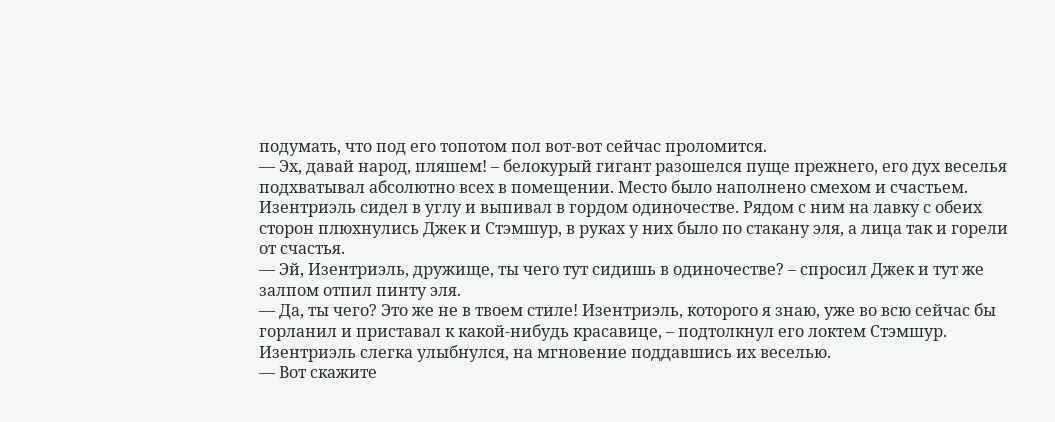подумать, что под его топотом пол вот-вот сейчас проломится.
— Эх, давай народ, пляшем! – белокурый гигант разошелся пуще прежнего, его дух веселья подхватывал абсолютно всех в помещении. Место было наполнено смехом и счастьем.
Изентриэль сидел в углу и выпивал в гордом одиночестве. Рядом с ним на лавку с обеих сторон плюхнулись Джек и Стэмшур, в руках у них было по стакану эля, а лица так и горели от счастья.
— Эй, Изентриэль, дружище, ты чего тут сидишь в одиночестве? – спросил Джек и тут же залпом отпил пинту эля.
— Да, ты чего? Это же не в твоем стиле! Изентриэль, которого я знаю, уже во всю сейчас бы горланил и приставал к какой-нибудь красавице, – подтолкнул его локтем Стэмшур. Изентриэль слегка улыбнулся, на мгновение поддавшись их веселью.
— Вот скажите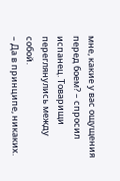мне, какие у вас ощущения перед боем? – спросил испанец. Товарищи переглянулись между собой.
– Да в принципе, никаких.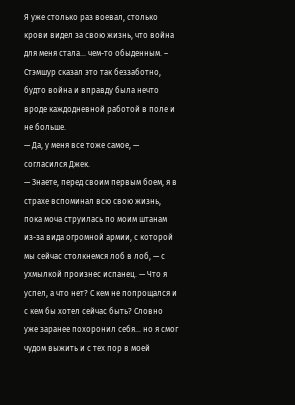Я уже столько раз воевал, столько крови видел за свою жизнь, что война для меня стала… чем-то обыденным. – Стэмшур сказал это так беззаботно, будто война и вправду была нечто вроде каждодневной работой в поле и не больше.
— Да, у меня все тоже самое, — согласился Джек.
— Знаете, перед своим первым боем, я в страхе вспоминал всю свою жизнь, пока моча струилась по моим штанам из-за вида огромной армии, с которой мы сейчас столкнемся лоб в лоб, — с ухмылкой произнес испанец. — Что я успел, а что нет? С кем не попрощался и с кем бы хотел сейчас быть? Словно уже заранее похоронил себя… но я смог чудом выжить и с тех пор в моей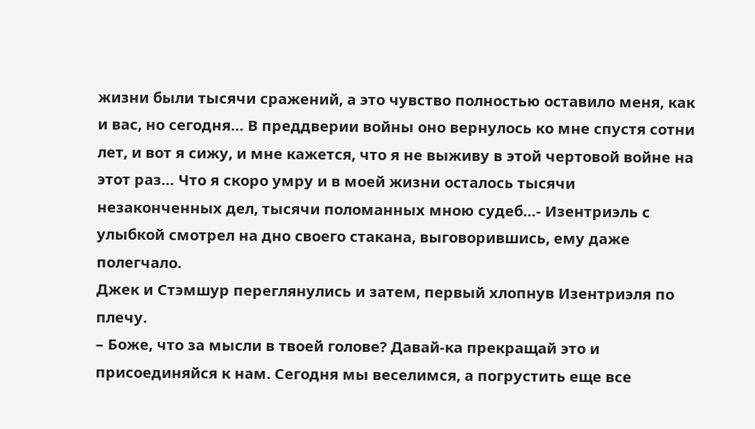жизни были тысячи сражений, а это чувство полностью оставило меня, как и вас, но сегодня… В преддверии войны оно вернулось ко мне спустя сотни лет, и вот я сижу, и мне кажется, что я не выживу в этой чертовой войне на этот раз… Что я скоро умру и в моей жизни осталось тысячи незаконченных дел, тысячи поломанных мною судеб…- Изентриэль с улыбкой смотрел на дно своего стакана, выговорившись, ему даже полегчало.
Джек и Стэмшур переглянулись и затем, первый хлопнув Изентриэля по плечу.
– Боже, что за мысли в твоей голове? Давай-ка прекращай это и присоединяйся к нам. Сегодня мы веселимся, а погрустить еще все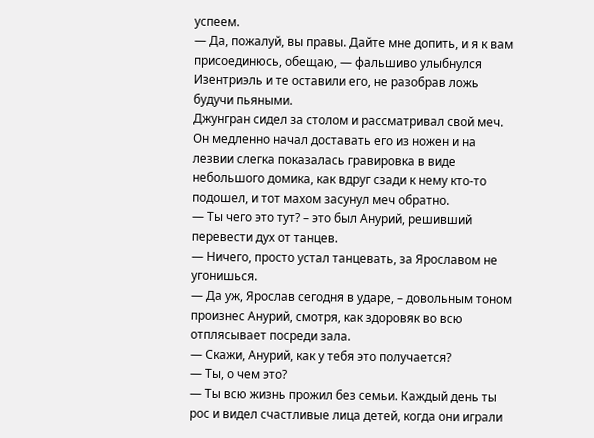успеем.
— Да, пожалуй, вы правы. Дайте мне допить, и я к вам присоединюсь, обещаю, — фальшиво улыбнулся Изентриэль и те оставили его, не разобрав ложь будучи пьяными.
Джунгран сидел за столом и рассматривал свой меч. Он медленно начал доставать его из ножен и на лезвии слегка показалась гравировка в виде небольшого домика, как вдруг сзади к нему кто-то подошел, и тот махом засунул меч обратно.
— Ты чего это тут? – это был Анурий, решивший перевести дух от танцев.
— Ничего, просто устал танцевать, за Ярославом не угонишься.
— Да уж, Ярослав сегодня в ударе, – довольным тоном произнес Анурий, смотря, как здоровяк во всю отплясывает посреди зала.
— Скажи, Анурий, как у тебя это получается?
— Ты, о чем это?
— Ты всю жизнь прожил без семьи. Каждый день ты рос и видел счастливые лица детей, когда они играли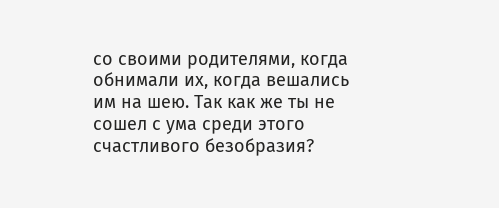со своими родителями, когда обнимали их, когда вешались им на шею. Так как же ты не сошел с ума среди этого счастливого безобразия?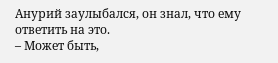Анурий заулыбался, он знал, что ему ответить на это.
– Может быть,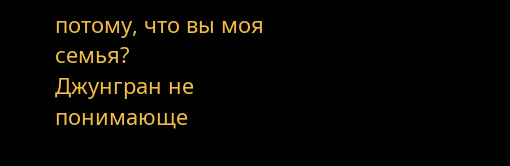потому, что вы моя семья?
Джунгран не понимающе